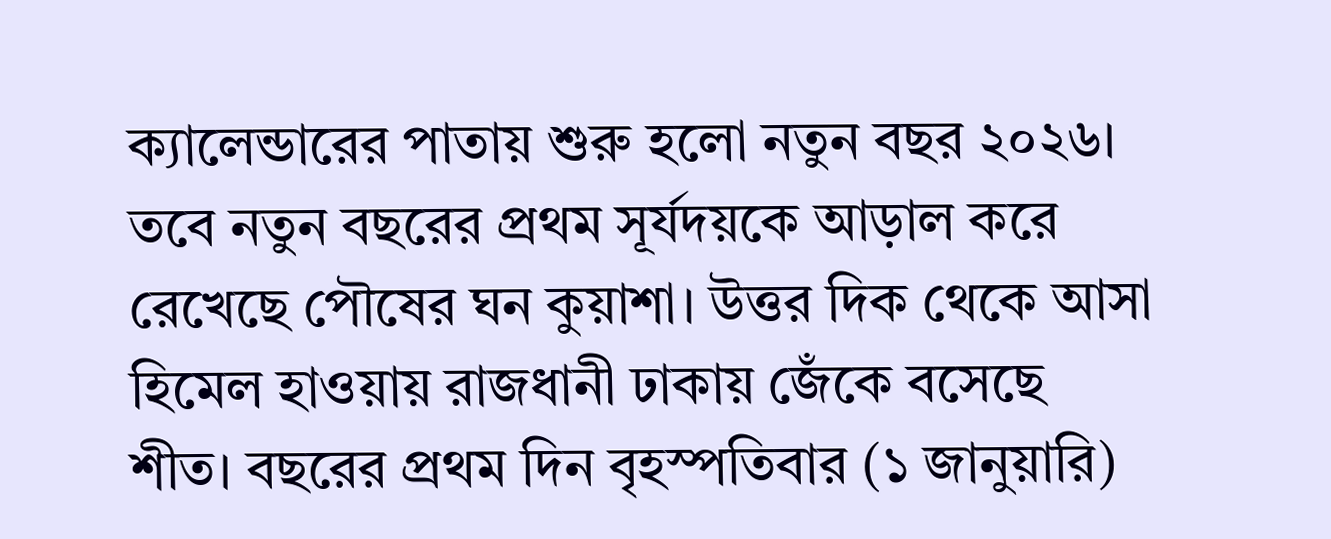ক্যালেন্ডারের পাতায় শুরু হলো নতুন বছর ২০২৬। তবে নতুন বছরের প্রথম সূর্যদয়কে আড়াল করে রেখেছে পৌষের ঘন কুয়াশা। উত্তর দিক থেকে আসা হিমেল হাওয়ায় রাজধানী ঢাকায় জেঁকে বসেছে শীত। বছরের প্রথম দিন বৃহস্পতিবার (১ জানুয়ারি)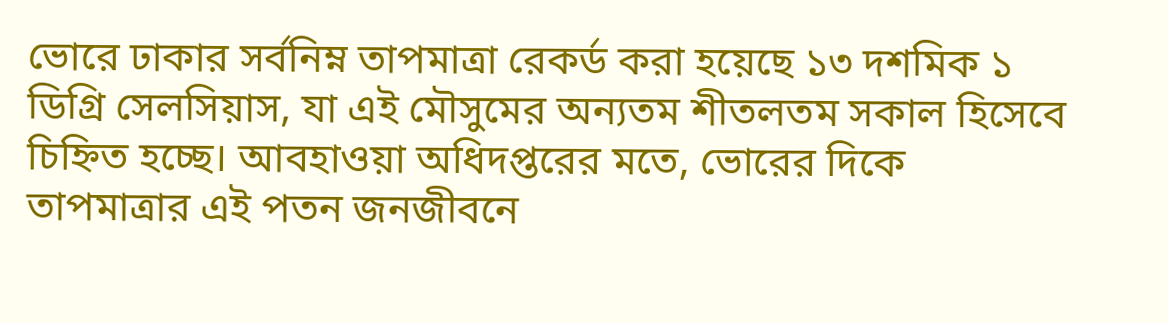ভোরে ঢাকার সর্বনিম্ন তাপমাত্রা রেকর্ড করা হয়েছে ১৩ দশমিক ১ ডিগ্রি সেলসিয়াস, যা এই মৌসুমের অন্যতম শীতলতম সকাল হিসেবে চিহ্নিত হচ্ছে। আবহাওয়া অধিদপ্তরের মতে, ভোরের দিকে তাপমাত্রার এই পতন জনজীবনে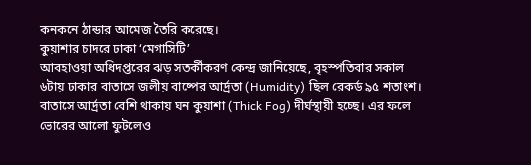কনকনে ঠান্ডার আমেজ তৈরি করেছে।
কুয়াশার চাদরে ঢাকা ‘মেগাসিটি’
আবহাওয়া অধিদপ্তরের ঝড় সতর্কীকরণ কেন্দ্র জানিয়েছে, বৃহস্পতিবার সকাল ৬টায় ঢাকার বাতাসে জলীয় বাষ্পের আর্দ্রতা (Humidity) ছিল রেকর্ড ৯৫ শতাংশ। বাতাসে আর্দ্রতা বেশি থাকায় ঘন কুয়াশা (Thick Fog) দীর্ঘস্থায়ী হচ্ছে। এর ফলে ভোরের আলো ফুটলেও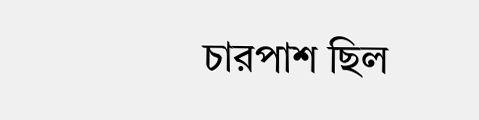চারপাশ ছিল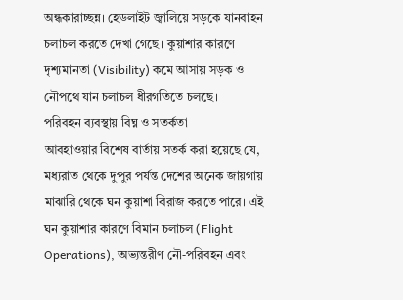অন্ধকারাচ্ছন্ন। হেডলাইট জ্বালিয়ে সড়কে যানবাহন চলাচল করতে দেখা গেছে। কুয়াশার কারণে দৃশ্যমানতা (Visibility) কমে আসায় সড়ক ও নৌপথে যান চলাচল ধীরগতিতে চলছে।
পরিবহন ব্যবস্থায় বিঘ্ন ও সতর্কতা
আবহাওয়ার বিশেষ বার্তায় সতর্ক করা হয়েছে যে, মধ্যরাত থেকে দুপুর পর্যন্ত দেশের অনেক জায়গায় মাঝারি থেকে ঘন কুয়াশা বিরাজ করতে পারে। এই ঘন কুয়াশার কারণে বিমান চলাচল (Flight Operations), অভ্যন্তরীণ নৌ-পরিবহন এবং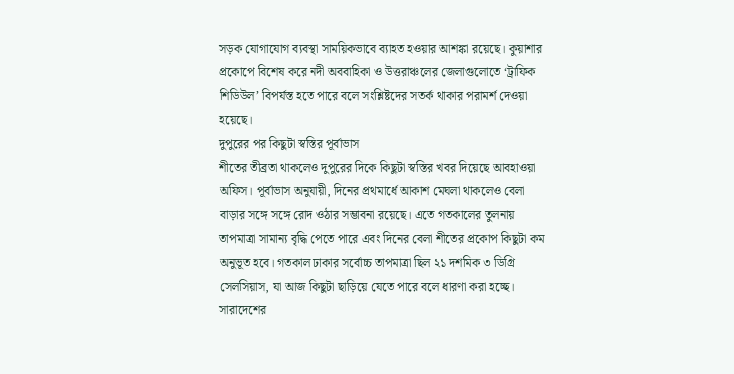সড়ক যোগাযোগ ব্যবস্থা সাময়িকভাবে ব্যাহত হওয়ার আশঙ্কা রয়েছে। কুয়াশার প্রকোপে বিশেষ করে নদী অববাহিকা ও উত্তরাঞ্চলের জেলাগুলোতে ‘ট্রাফিক শিডিউল’ বিপর্যস্ত হতে পারে বলে সংশ্লিষ্টদের সতর্ক থাকার পরামর্শ দেওয়া হয়েছে।
দুপুরের পর কিছুটা স্বস্তির পূর্বাভাস
শীতের তীব্রতা থাকলেও দুপুরের দিকে কিছুটা স্বস্তির খবর দিয়েছে আবহাওয়া অফিস। পূর্বাভাস অনুযায়ী, দিনের প্রথমার্ধে আকাশ মেঘলা থাকলেও বেলা বাড়ার সঙ্গে সঙ্গে রোদ ওঠার সম্ভাবনা রয়েছে। এতে গতকালের তুলনায় তাপমাত্রা সামান্য বৃদ্ধি পেতে পারে এবং দিনের বেলা শীতের প্রকোপ কিছুটা কম অনুভূত হবে। গতকাল ঢাকার সর্বোচ্চ তাপমাত্রা ছিল ২১ দশমিক ৩ ডিগ্রি সেলসিয়াস, যা আজ কিছুটা ছাড়িয়ে যেতে পারে বলে ধারণা করা হচ্ছে।
সারাদেশের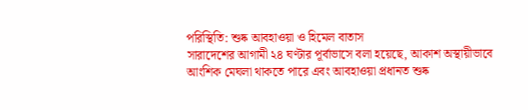পরিস্থিতি: শুষ্ক আবহাওয়া ও হিমেল বাতাস
সারাদেশের আগামী ২৪ ঘণ্টার পূর্বাভাসে বলা হয়েছে, আকাশ অস্থায়ীভাবে আংশিক মেঘলা থাকতে পারে এবং আবহাওয়া প্রধানত শুষ্ক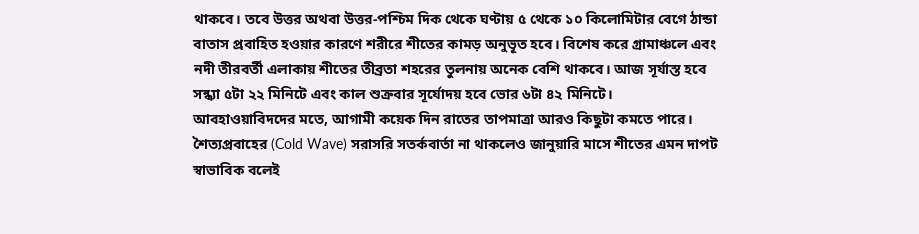থাকবে। তবে উত্তর অথবা উত্তর-পশ্চিম দিক থেকে ঘণ্টায় ৫ থেকে ১০ কিলোমিটার বেগে ঠান্ডা বাতাস প্রবাহিত হওয়ার কারণে শরীরে শীতের কামড় অনুভূত হবে। বিশেষ করে গ্রামাঞ্চলে এবং নদী তীরবর্তী এলাকায় শীতের তীব্রতা শহরের তুলনায় অনেক বেশি থাকবে। আজ সূর্যাস্ত হবে সন্ধ্যা ৫টা ২২ মিনিটে এবং কাল শুক্রবার সূর্যোদয় হবে ভোর ৬টা ৪২ মিনিটে।
আবহাওয়াবিদদের মতে, আগামী কয়েক দিন রাতের তাপমাত্রা আরও কিছুটা কমতে পারে। শৈত্যপ্রবাহের (Cold Wave) সরাসরি সতর্কবার্তা না থাকলেও জানুয়ারি মাসে শীতের এমন দাপট স্বাভাবিক বলেই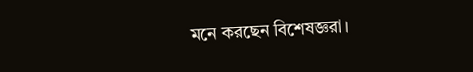মনে করছেন বিশেষজ্ঞরা।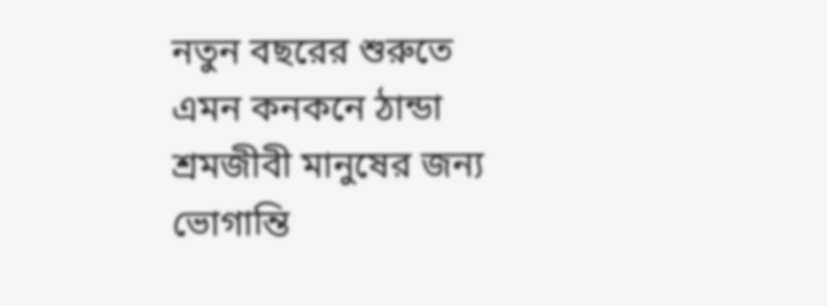নতুন বছরের শুরুতে এমন কনকনে ঠান্ডা শ্রমজীবী মানুষের জন্য ভোগান্তি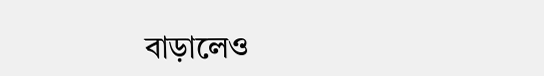বাড়ালেও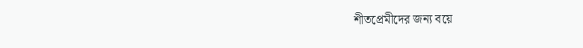শীতপ্রেমীদের জন্য বয়ে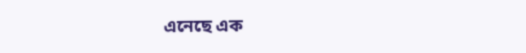এনেছে এক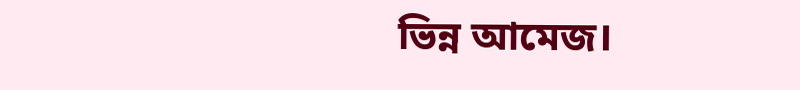ভিন্ন আমেজ।